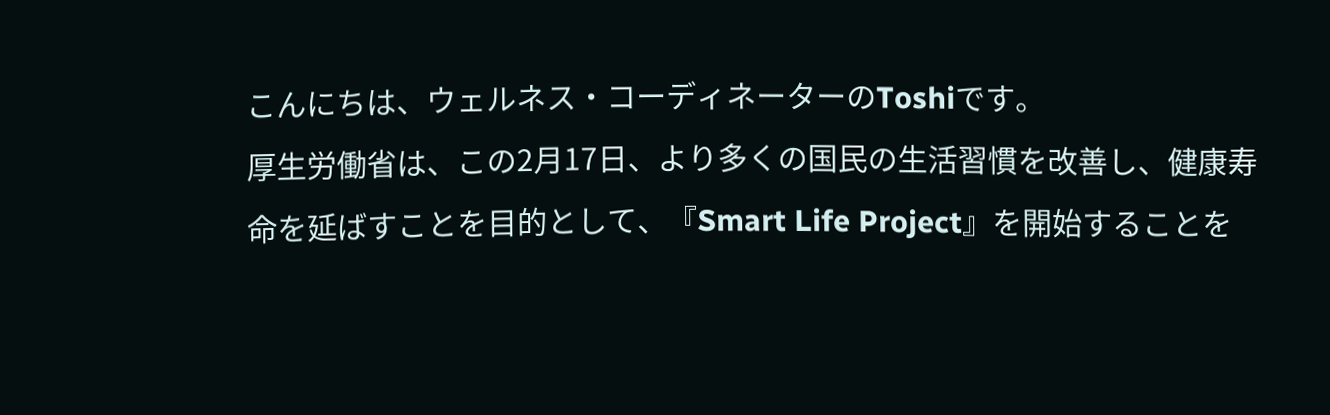こんにちは、ウェルネス・コーディネーターのToshiです。
厚生労働省は、この2月17日、より多くの国民の生活習慣を改善し、健康寿命を延ばすことを目的として、『Smart Life Project』を開始することを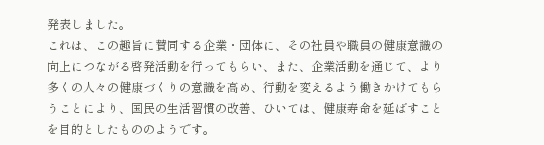発表しました。
これは、この趣旨に賛同する企業・団体に、その社員や職員の健康意識の向上につながる啓発活動を行ってもらい、また、企業活動を通じて、より多くの人々の健康づくりの意識を高め、行動を変えるよう働きかけてもらうことにより、国民の生活習慣の改善、ひいては、健康寿命を延ばすことを目的としたもののようです。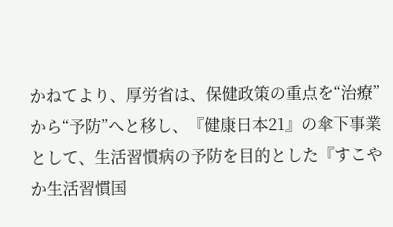かねてより、厚労省は、保健政策の重点を“治療”から“予防”へと移し、『健康日本21』の傘下事業として、生活習慣病の予防を目的とした『すこやか生活習慣国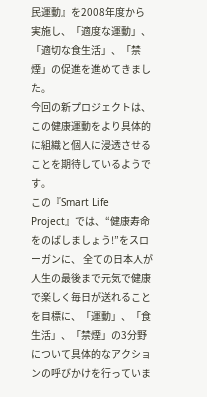民運動』を2008年度から実施し、「適度な運動」、「適切な食生活」、「禁煙」の促進を進めてきました。
今回の新プロジェクトは、この健康運動をより具体的に組織と個人に浸透させることを期待しているようです。
この『Smart Life Project』では、“健康寿命をのばしましょう!”をスローガンに、 全ての日本人が人生の最後まで元気で健康で楽しく毎日が送れることを目標に、「運動」、「食生活」、「禁煙」の3分野について具体的なアクションの呼びかけを行っていま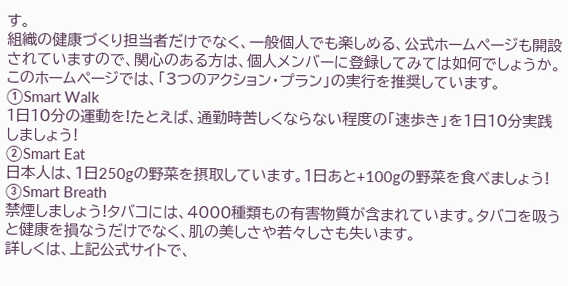す。
組織の健康づくり担当者だけでなく、一般個人でも楽しめる、公式ホームページも開設されていますので、関心のある方は、個人メンバーに登録してみては如何でしょうか。
このホームページでは、「3つのアクション・プラン」の実行を推奨しています。
①Smart Walk
1日10分の運動を!たとえば、通勤時苦しくならない程度の「速歩き」を1日10分実践しましょう!
②Smart Eat
日本人は、1日250gの野菜を摂取しています。1日あと+100gの野菜を食べましょう!
③Smart Breath
禁煙しましょう!タバコには、4000種類もの有害物質が含まれています。タバコを吸うと健康を損なうだけでなく、肌の美しさや若々しさも失います。
詳しくは、上記公式サイトで、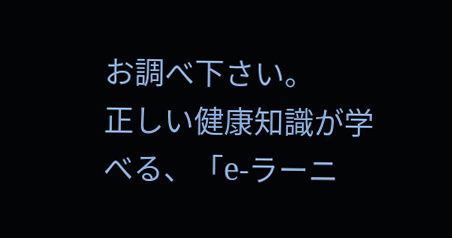お調べ下さい。
正しい健康知識が学べる、「e-ラーニ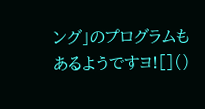ング」のプログラムもあるようですヨ![]()